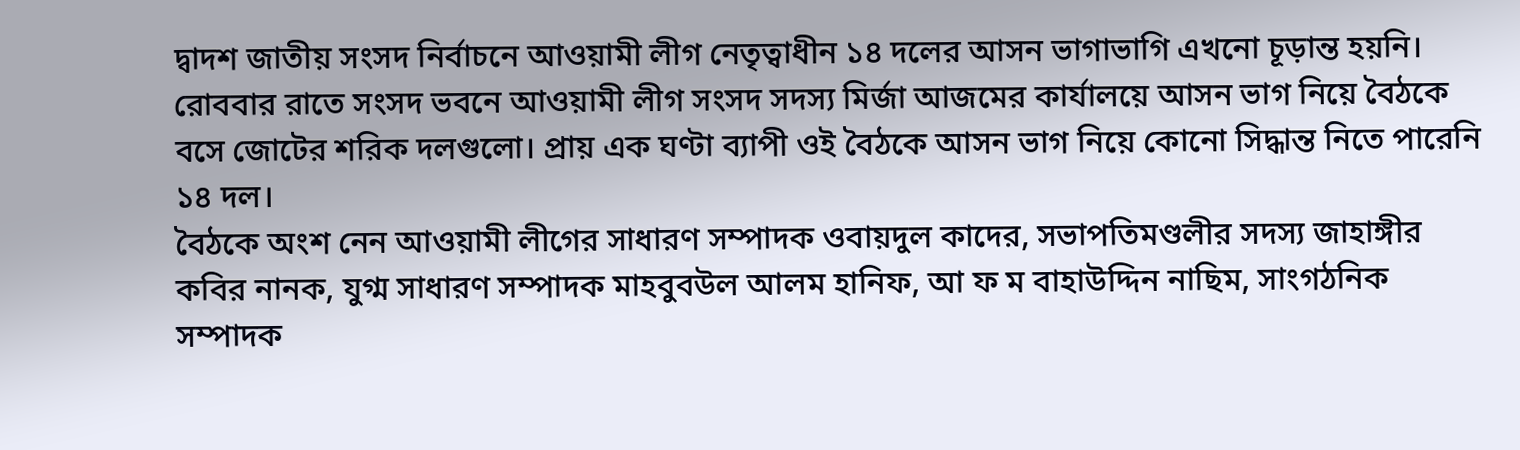দ্বাদশ জাতীয় সংসদ নির্বাচনে আওয়ামী লীগ নেতৃত্বাধীন ১৪ দলের আসন ভাগাভাগি এখনো চূড়ান্ত হয়নি। রোববার রাতে সংসদ ভবনে আওয়ামী লীগ সংসদ সদস্য মির্জা আজমের কার্যালয়ে আসন ভাগ নিয়ে বৈঠকে বসে জোটের শরিক দলগুলো। প্রায় এক ঘণ্টা ব্যাপী ওই বৈঠকে আসন ভাগ নিয়ে কোনো সিদ্ধান্ত নিতে পারেনি ১৪ দল।
বৈঠকে অংশ নেন আওয়ামী লীগের সাধারণ সম্পাদক ওবায়দুল কাদের, সভাপতিমণ্ডলীর সদস্য জাহাঙ্গীর কবির নানক, যুগ্ম সাধারণ সম্পাদক মাহবুবউল আলম হানিফ, আ ফ ম বাহাউদ্দিন নাছিম, সাংগঠনিক সম্পাদক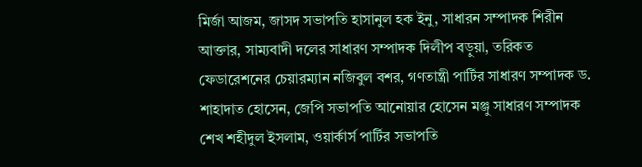মির্জা আজম, জাসদ সভাপতি হাসানুল হক ইনু, সাধারন সম্পাদক শিরীন আক্তার, সাম্যবাদী দলের সাধারণ সম্পাদক দিলীপ বড়ুয়া, তরিকত ফেডারেশনের চেয়ারম্যান নজিবুল বশর, গণতান্ত্রী পার্টির সাধারণ সম্পাদক ড. শাহাদাত হোসেন, জেপি সভাপতি আনোয়ার হোসেন মঞ্জু সাধারণ সম্পাদক শেখ শহীদুল ইসলাম, ওয়ার্কার্স পার্টির সভাপতি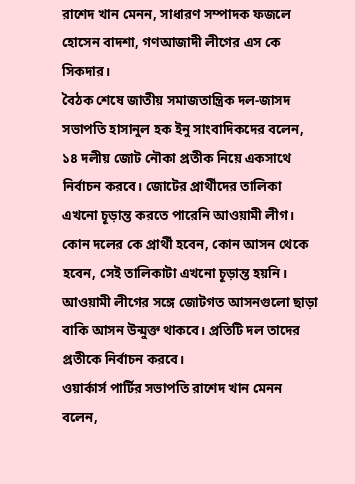রাশেদ খান মেনন, সাধারণ সম্পাদক ফজলে হোসেন বাদশা, গণআজাদী লীগের এস কে সিকদার।
বৈঠক শেষে জাতীয় সমাজতান্ত্রিক দল-জাসদ সভাপতি হাসানুল হক ইনু সাংবাদিকদের বলেন, ১৪ দলীয় জোট নৌকা প্রতীক নিয়ে একসাথে নির্বাচন করবে। জোটের প্রার্থীদের তালিকা এখনো চূড়ান্ত করতে পারেনি আওয়ামী লীগ। কোন দলের কে প্রার্থী হবেন, কোন আসন থেকে হবেন, সেই তালিকাটা এখনো চূড়ান্ত হয়নি। আওয়ামী লীগের সঙ্গে জোটগত আসনগুলো ছাড়া বাকি আসন উন্মুক্ত থাকবে। প্রতিটি দল তাদের প্রতীকে নির্বাচন করবে।
ওয়ার্কার্স পার্টির সভাপতি রাশেদ খান মেনন বলেন,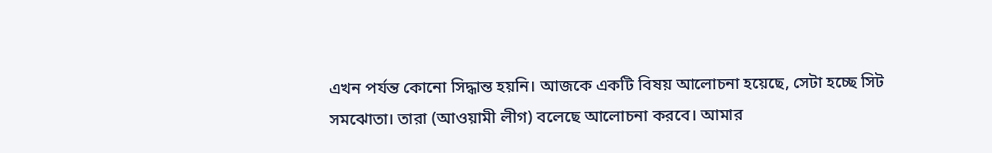এখন পর্যন্ত কোনো সিদ্ধান্ত হয়নি। আজকে একটি বিষয় আলোচনা হয়েছে, সেটা হচ্ছে সিট সমঝোতা। তারা (আওয়ামী লীগ) বলেছে আলোচনা করবে। আমার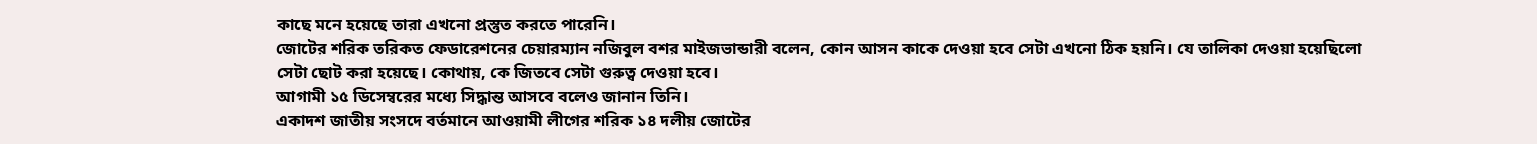কাছে মনে হয়েছে তারা এখনো প্রস্তুত করতে পারেনি।
জোটের শরিক তরিকত ফেডারেশনের চেয়ারম্যান নজিবুল বশর মাইজভান্ডারী বলেন, কোন আসন কাকে দেওয়া হবে সেটা এখনো ঠিক হয়নি। যে তালিকা দেওয়া হয়েছিলো সেটা ছোট করা হয়েছে। কোথায়, কে জিতবে সেটা গুরুত্ব দেওয়া হবে।
আগামী ১৫ ডিসেম্বরের মধ্যে সিদ্ধান্ত আসবে বলেও জানান তিনি।
একাদশ জাতীয় সংসদে বর্তমানে আওয়ামী লীগের শরিক ১৪ দলীয় জোটের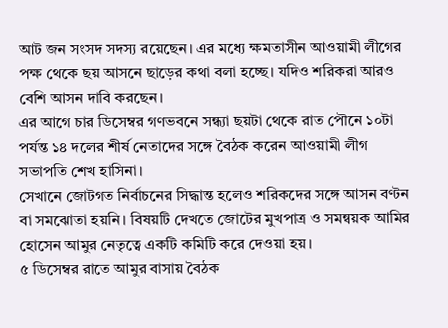আট জন সংসদ সদস্য রয়েছেন। এর মধ্যে ক্ষমতাসীন আওয়ামী লীগের পক্ষ থেকে ছয় আসনে ছাড়ের কথা বলা হচ্ছে। যদিও শরিকরা আরও বেশি আসন দাবি করছেন।
এর আগে চার ডিসেম্বর গণভবনে সন্ধ্যা ছয়টা থেকে রাত পৌনে ১০টা পর্যন্ত ১৪ দলের শীর্ষ নেতাদের সঙ্গে বৈঠক করেন আওয়ামী লীগ সভাপতি শেখ হাসিনা।
সেখানে জোটগত নির্বাচনের সিদ্ধান্ত হলেও শরিকদের সঙ্গে আসন বণ্টন বা সমঝোতা হয়নি। বিষয়টি দেখতে জোটের মুখপাত্র ও সমন্বয়ক আমির হোসেন আমুর নেতৃত্বে একটি কমিটি করে দেওয়া হয়।
৫ ডিসেম্বর রাতে আমুর বাসায় বৈঠক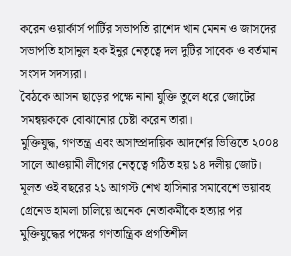করেন ওয়ার্কার্স পার্টির সভাপতি রাশেদ খান মেনন ও জাসদের সভাপতি হাসানুল হক ইনুর নেতৃত্বে দল দুটির সাবেক ও বর্তমান সংসদ সদস্যরা।
বৈঠকে আসন ছাড়ের পক্ষে নানা যুক্তি তুলে ধরে জোটের সমন্বয়ককে বোঝানোর চেষ্টা করেন তারা।
মুক্তিযুদ্ধ, গণতন্ত্র এবং অসাম্প্রদায়িক আদর্শের ভিত্তিতে ২০০৪ সালে আওয়ামী লীগের নেতৃত্বে গঠিত হয় ১৪ দলীয় জোট। মূলত ওই বছরের ২১ আগস্ট শেখ হাসিনার সমাবেশে ভয়াবহ গ্রেনেড হামলা চালিয়ে অনেক নেতাকর্মীকে হত্যার পর মুক্তিযুদ্ধের পক্ষের গণতান্ত্রিক প্রগতিশীল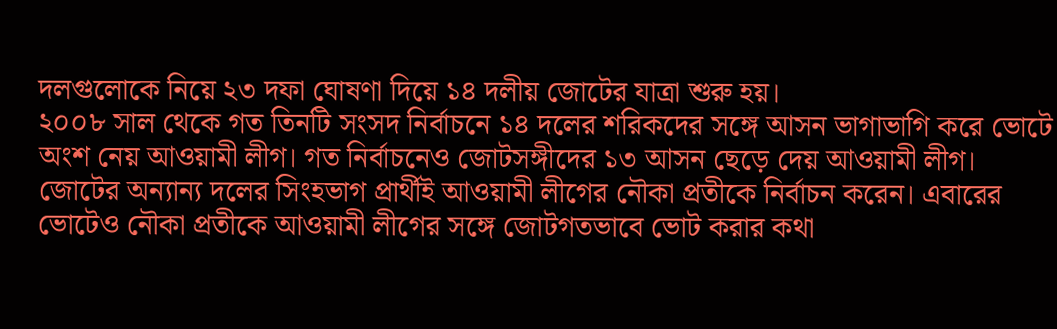দলগুলোকে নিয়ে ২৩ দফা ঘোষণা দিয়ে ১৪ দলীয় জোটের যাত্রা শুরু হয়।
২০০৮ সাল থেকে গত তিনটি সংসদ নির্বাচনে ১৪ দলের শরিকদের সঙ্গে আসন ভাগাভাগি করে ভোটে অংশ নেয় আওয়ামী লীগ। গত নির্বাচনেও জোটসঙ্গীদের ১৩ আসন ছেড়ে দেয় আওয়ামী লীগ।
জোটের অন্যান্য দলের সিংহভাগ প্রার্থীই আওয়ামী লীগের নৌকা প্রতীকে নির্বাচন করেন। এবারের ভোটেও নৌকা প্রতীকে আওয়ামী লীগের সঙ্গে জোটগতভাবে ভোট করার কথা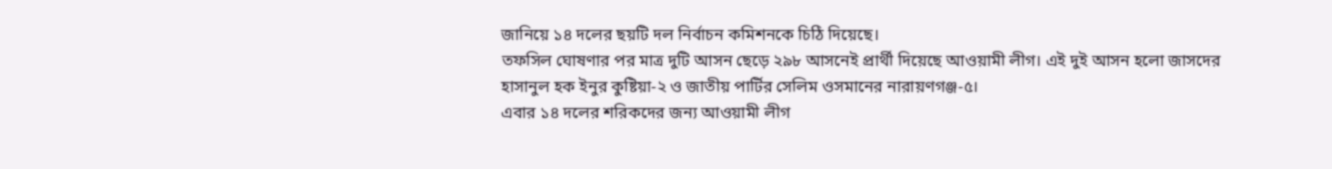জানিয়ে ১৪ দলের ছয়টি দল নির্বাচন কমিশনকে চিঠি দিয়েছে।
তফসিল ঘোষণার পর মাত্র দুটি আসন ছেড়ে ২৯৮ আসনেই প্রার্থী দিয়েছে আওয়ামী লীগ। এই দুই আসন হলো জাসদের হাসানুল হক ইনুর কুষ্টিয়া-২ ও জাতীয় পার্টির সেলিম ওসমানের নারায়ণগঞ্জ-৫।
এবার ১৪ দলের শরিকদের জন্য আওয়ামী লীগ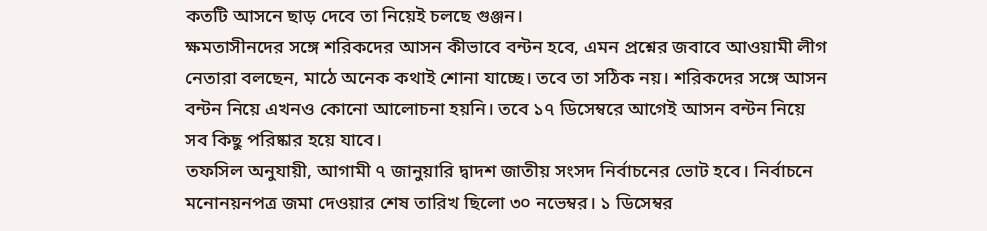কতটি আসনে ছাড় দেবে তা নিয়েই চলছে গুঞ্জন।
ক্ষমতাসীনদের সঙ্গে শরিকদের আসন কীভাবে বন্টন হবে, এমন প্রশ্নের জবাবে আওয়ামী লীগ নেতারা বলছেন, মাঠে অনেক কথাই শোনা যাচ্ছে। তবে তা সঠিক নয়। শরিকদের সঙ্গে আসন বন্টন নিয়ে এখনও কোনো আলোচনা হয়নি। তবে ১৭ ডিসেম্বরে আগেই আসন বন্টন নিয়ে সব কিছু পরিষ্কার হয়ে যাবে।
তফসিল অনুযায়ী, আগামী ৭ জানুয়ারি দ্বাদশ জাতীয় সংসদ নির্বাচনের ভোট হবে। নির্বাচনে মনোনয়নপত্র জমা দেওয়ার শেষ তারিখ ছিলো ৩০ নভেম্বর। ১ ডিসেম্বর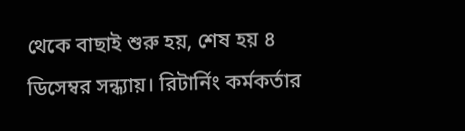থেকে বাছাই শুরু হয়, শেষ হয় ৪ ডিসেম্বর সন্ধ্যায়। রিটার্নিং কর্মকর্তার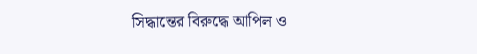সিদ্ধান্তের বিরুদ্ধে আপিল ও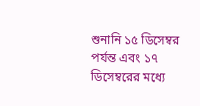শুনানি ১৫ ডিসেম্বর পর্যন্ত এবং ১৭ ডিসেম্বরের মধ্যে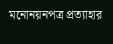মনোনয়নপত্র প্রত্যাহার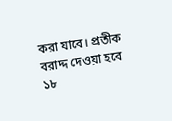করা যাবে। প্রতীক বরাদ্দ দেওয়া হবে ১৮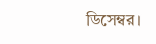ডিসেম্বর।